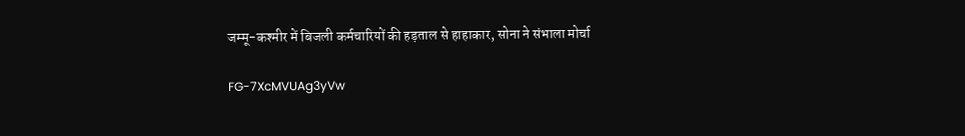जम्मू-कश्मीर में बिजली कर्मचारियों की हड़ताल से हाहाकार, सोना ने संभाला मोर्चा

FG-7XcMVUAg3yVw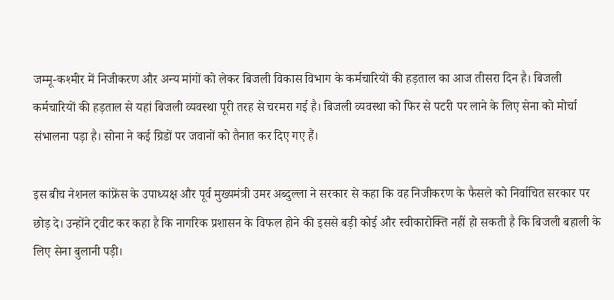जम्मू-कश्मीर में निजीकरण और अन्य मांगों को लेकर बिजली विकास विभाग के कर्मचारियों की हड़ताल का आज तीसरा दिन है। बिजली कर्मचारियों की हड़ताल से यहां बिजली व्यवस्था पूरी तरह से चरमरा गई है। बिजली व्यवस्था को फिर से पटरी पर लाने के लिए सेना को मोर्चा संभालना पड़ा है। सोना ने कई ग्रिडों पर जवानों को तैनात कर दिए गए हैं।

इस बीच नेशनल कांफ्रेंस के उपाध्यक्ष और पूर्व मुख्यमंत्री उमर अब्दुल्ला ने सरकार से कहा कि वह निजीकरण के फैसले को निर्वाचित सरकार पर छोड़ दे। उन्होंने ट्वीट कर कहा है कि नागरिक प्रशासन के विफल होने की इससे बड़ी कोई और स्वीकारोक्ति नहीं हो सकती है कि बिजली बहाली के लिए सेना बुलानी पड़ी।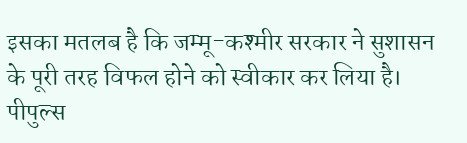इसका मतलब है कि जम्मू-कश्मीर सरकार ने सुशासन के पूरी तरह विफल होने को स्वीकार कर लिया है। पीपुल्स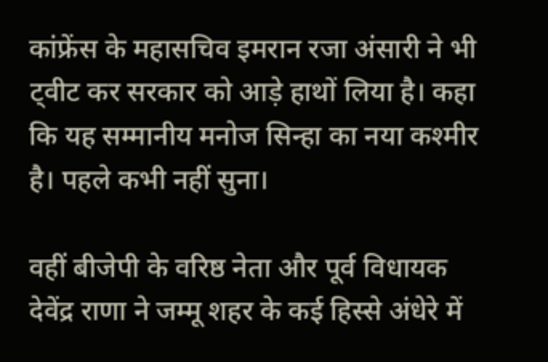कांफ्रेंस के महासचिव इमरान रजा अंसारी ने भी ट्वीट कर सरकार को आड़े हाथों लिया है। कहा कि यह सम्मानीय मनोज सिन्हा का नया कश्मीर है। पहले कभी नहीं सुना।

वहीं बीजेपी के वरिष्ठ नेता और पूर्व विधायक देवेंद्र राणा ने जम्मू शहर के कई हिस्से अंधेरे में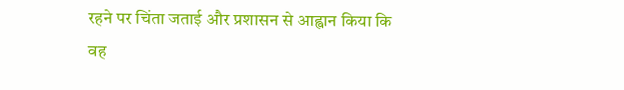रहने पर चिंता जताई और प्रशासन से आह्वान किया कि वह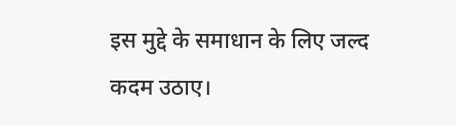इस मुद्दे के समाधान के लिए जल्द कदम उठाए।